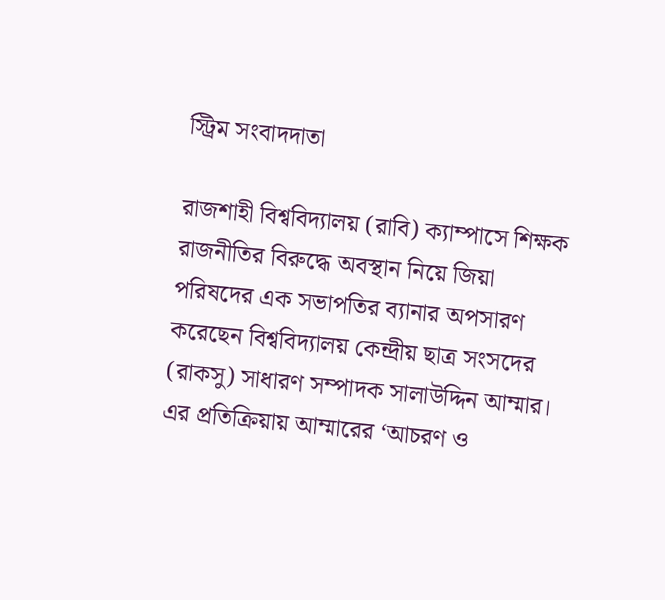স্ট্রিম সংবাদদাতা

রাজশাহী বিশ্ববিদ্যালয় (রাবি) ক্যাম্পাসে শিক্ষক রাজনীতির বিরুদ্ধে অবস্থান নিয়ে জিয়া পরিষদের এক সভাপতির ব্যানার অপসারণ করেছেন বিশ্ববিদ্যালয় কেন্দ্রীয় ছাত্র সংসদের (রাকসু) সাধারণ সম্পাদক সালাউদ্দিন আম্মার। এর প্রতিক্রিয়ায় আম্মারের ‘আচরণ ও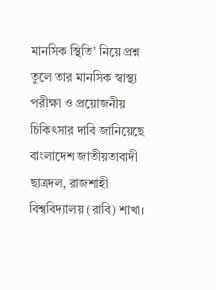মানসিক স্থিতি’ নিয়ে প্রশ্ন তুলে তার মানসিক স্বাস্থ্য পরীক্ষা ও প্রয়োজনীয় চিকিৎসার দাবি জানিয়েছে বাংলাদেশ জাতীয়তাবাদী ছাত্রদল, রাজশাহী বিশ্ববিদ্যালয় (রাবি) শাখা।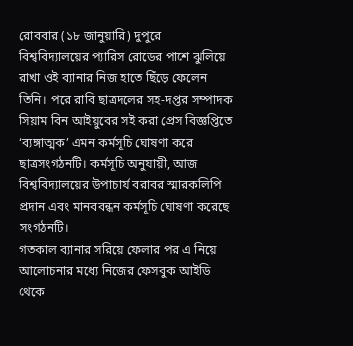রোববার (১৮ জানুয়ারি) দুপুরে বিশ্ববিদ্যালয়ের প্যারিস রোডের পাশে ঝুলিয়ে রাখা ওই ব্যানার নিজ হাতে ছিঁড়ে ফেলেন তিনি। পরে রাবি ছাত্রদলের সহ-দপ্তর সম্পাদক সিয়াম বিন আইয়ুবের সই করা প্রেস বিজ্ঞপ্তিতে ‘ব্যঙ্গাত্মক’ এমন কর্মসূচি ঘোষণা করে ছাত্রসংগঠনটি। কর্মসূচি অনুযায়ী, আজ বিশ্ববিদ্যালয়ের উপাচার্য বরাবর স্মারকলিপি প্রদান এবং মানববন্ধন কর্মসূচি ঘোষণা করেছে সংগঠনটি।
গতকাল ব্যানার সরিয়ে ফেলার পর এ নিয়ে আলোচনার মধ্যে নিজের ফেসবুক আইডি থেকে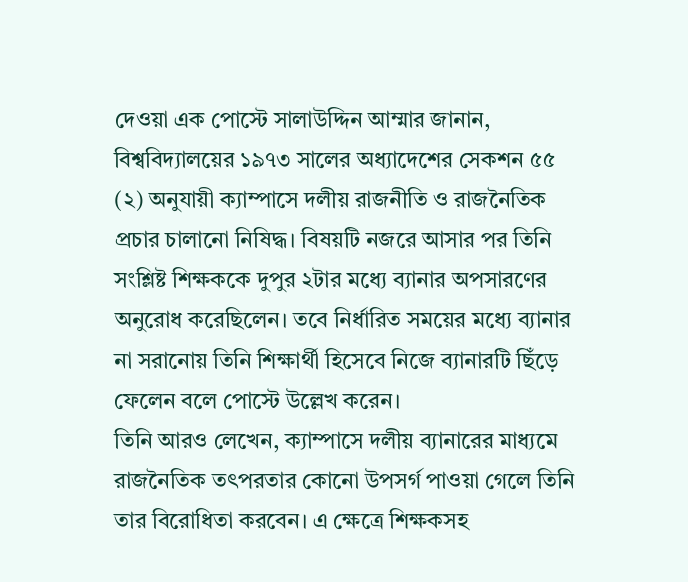দেওয়া এক পোস্টে সালাউদ্দিন আম্মার জানান, বিশ্ববিদ্যালয়ের ১৯৭৩ সালের অধ্যাদেশের সেকশন ৫৫ (২) অনুযায়ী ক্যাম্পাসে দলীয় রাজনীতি ও রাজনৈতিক প্রচার চালানো নিষিদ্ধ। বিষয়টি নজরে আসার পর তিনি সংশ্লিষ্ট শিক্ষককে দুপুর ২টার মধ্যে ব্যানার অপসারণের অনুরোধ করেছিলেন। তবে নির্ধারিত সময়ের মধ্যে ব্যানার না সরানোয় তিনি শিক্ষার্থী হিসেবে নিজে ব্যানারটি ছিঁড়ে ফেলেন বলে পোস্টে উল্লেখ করেন।
তিনি আরও লেখেন, ক্যাম্পাসে দলীয় ব্যানারের মাধ্যমে রাজনৈতিক তৎপরতার কোনো উপসর্গ পাওয়া গেলে তিনি তার বিরোধিতা করবেন। এ ক্ষেত্রে শিক্ষকসহ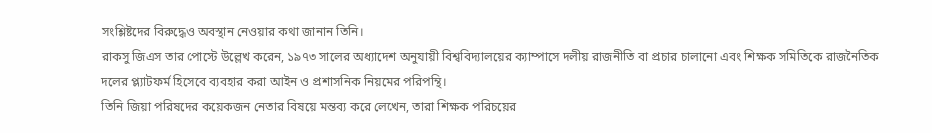সংশ্লিষ্টদের বিরুদ্ধেও অবস্থান নেওয়ার কথা জানান তিনি।
রাকসু জিএস তার পোস্টে উল্লেখ করেন, ১৯৭৩ সালের অধ্যাদেশ অনুযায়ী বিশ্ববিদ্যালয়ের ক্যাম্পাসে দলীয় রাজনীতি বা প্রচার চালানো এবং শিক্ষক সমিতিকে রাজনৈতিক দলের প্ল্যাটফর্ম হিসেবে ব্যবহার করা আইন ও প্রশাসনিক নিয়মের পরিপন্থি।
তিনি জিয়া পরিষদের কয়েকজন নেতার বিষয়ে মন্তব্য করে লেখেন, তারা শিক্ষক পরিচয়ের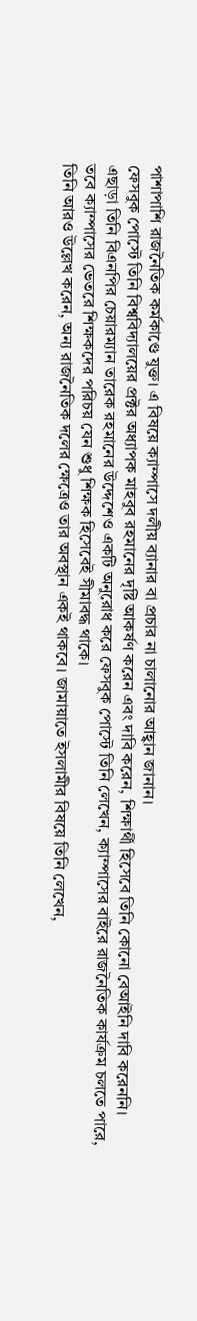পাশাপাশি রাজনৈতিক কর্মকাণ্ডে যুক্ত। এ বিষয়ে ক্যাম্পাসে দলীয় ব্যানার বা প্রচার না চালানোর আহ্বান জানান।
ফেসবুক পোস্টে তিনি বিশ্ববিদ্যালয়ের প্রক্টর অধ্যাপক মাহবুব রহমানের দৃষ্টি আকর্ষণ করেন এবং দাবি করেন, শিক্ষার্থী হিসেবে তিনি কোনো বেআইনি দাবি করেননি।
এছাড়া তিনি বিএনপির চেয়ারম্যান তারেক রহমানের উদ্দেশেও একটি অনুরোধ করে ফেসবুক পোস্টে তিনি লেখেন, ক্যাম্পাসের বাইরে রাজনৈতিক কার্যক্রম চলতে পারে, তবে ক্যাম্পাসের ভেতরে শিক্ষকদের পরিচয় যেন শুধু শিক্ষক হিসেবেই সীমাবদ্ধ থাকে।
তিনি আরও উল্লেখ করেন, অন্য রাজনৈতিক দলের ক্ষেত্রেও তার অবস্থান একই থাকবে। জামায়াতে ইসলামীর বিষয়ে তিনি লেখেন,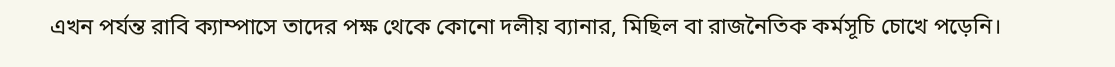এখন পর্যন্ত রাবি ক্যাম্পাসে তাদের পক্ষ থেকে কোনো দলীয় ব্যানার, মিছিল বা রাজনৈতিক কর্মসূচি চোখে পড়েনি।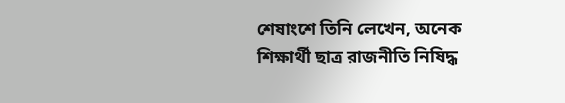শেষাংশে তিনি লেখেন, অনেক শিক্ষার্থী ছাত্র রাজনীতি নিষিদ্ধ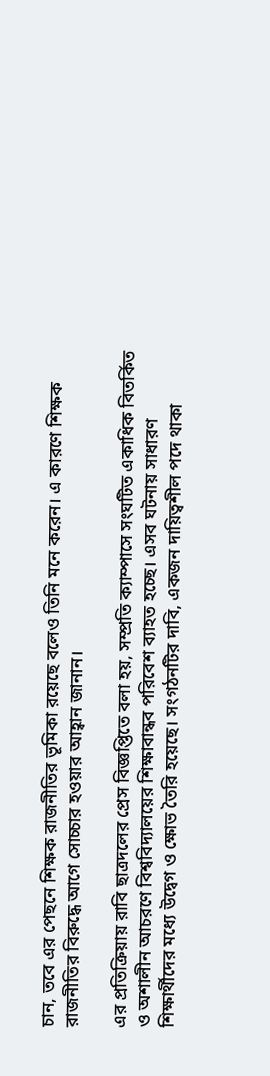চান, তবে এর পেছনে শিক্ষক রাজনীতির ভূমিকা রয়েছে বলেও তিনি মনে করেন। এ কারণে শিক্ষক রাজনীতির বিরুদ্ধে আগে সোচ্চার হওয়ার আহ্বান জানান।

এর প্রতিক্রিয়ায় রাবি ছাত্রদলের প্রেস বিজ্ঞপ্তিতে বলা হয়, সম্প্রতি ক্যাম্পাসে সংঘটিত একাধিক বিতর্কিত ও অশালীন আচরণে বিশ্ববিদ্যালয়ের শিক্ষাবান্ধব পরিবেশ ব্যাহত হচ্ছে। এসব ঘটনায় সাধারণ শিক্ষার্থীদের মধ্যে উদ্বেগ ও ক্ষোভ তৈরি হয়েছে। সংগঠনটির দাবি, একজন দায়িত্বশীল পদে থাকা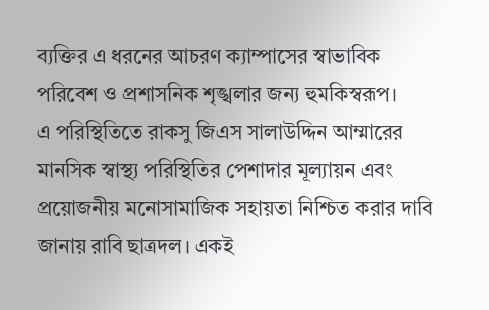ব্যক্তির এ ধরনের আচরণ ক্যাম্পাসের স্বাভাবিক পরিবেশ ও প্রশাসনিক শৃঙ্খলার জন্য হুমকিস্বরূপ।
এ পরিস্থিতিতে রাকসু জিএস সালাউদ্দিন আম্মারের মানসিক স্বাস্থ্য পরিস্থিতির পেশাদার মূল্যায়ন এবং প্রয়োজনীয় মনোসামাজিক সহায়তা নিশ্চিত করার দাবি জানায় রাবি ছাত্রদল। একই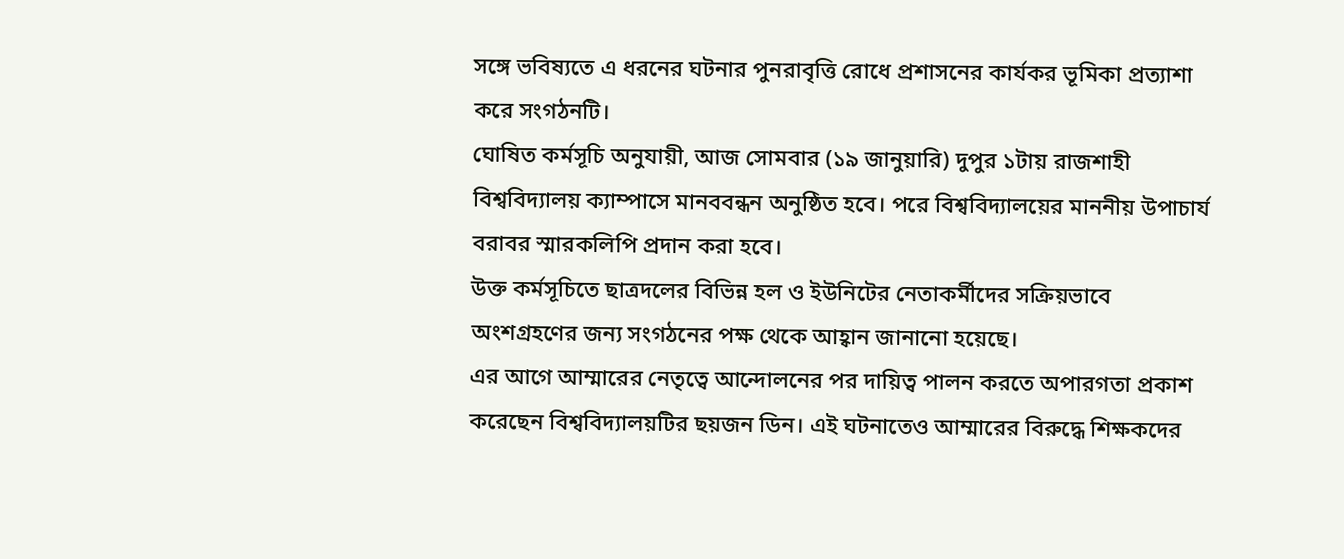সঙ্গে ভবিষ্যতে এ ধরনের ঘটনার পুনরাবৃত্তি রোধে প্রশাসনের কার্যকর ভূমিকা প্রত্যাশা করে সংগঠনটি।
ঘোষিত কর্মসূচি অনুযায়ী, আজ সোমবার (১৯ জানুয়ারি) দুপুর ১টায় রাজশাহী বিশ্ববিদ্যালয় ক্যাম্পাসে মানববন্ধন অনুষ্ঠিত হবে। পরে বিশ্ববিদ্যালয়ের মাননীয় উপাচার্য বরাবর স্মারকলিপি প্রদান করা হবে।
উক্ত কর্মসূচিতে ছাত্রদলের বিভিন্ন হল ও ইউনিটের নেতাকর্মীদের সক্রিয়ভাবে অংশগ্রহণের জন্য সংগঠনের পক্ষ থেকে আহ্বান জানানো হয়েছে।
এর আগে আম্মারের নেতৃত্বে আন্দোলনের পর দায়িত্ব পালন করতে অপারগতা প্রকাশ করেছেন বিশ্ববিদ্যালয়টির ছয়জন ডিন। এই ঘটনাতেও আম্মারের বিরুদ্ধে শিক্ষকদের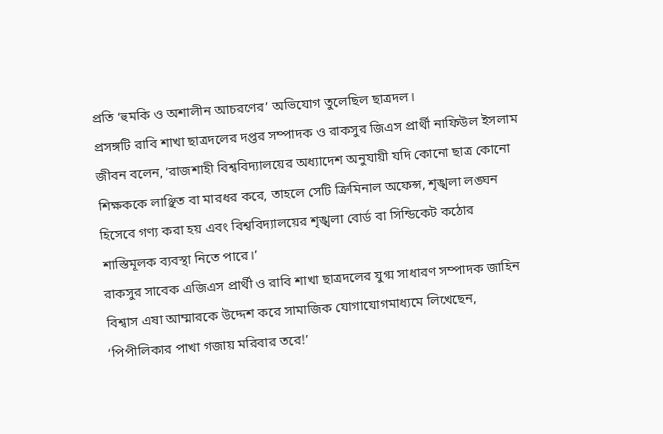প্রতি ‘হুমকি ও অশালীন আচরণের’ অভিযোগ তুলেছিল ছাত্রদল।
প্রসঙ্গটি রাবি শাখা ছাত্রদলের দপ্তর সম্পাদক ও রাকসুর জিএস প্রার্থী নাফিউল ইসলাম জীবন বলেন, ‘রাজশাহী বিশ্ববিদ্যালয়ের অধ্যাদেশ অনুযায়ী যদি কোনো ছাত্র কোনো শিক্ষককে লাঞ্ছিত বা মারধর করে, তাহলে সেটি ক্রিমিনাল অফেন্স, শৃঙ্খলা লঙ্ঘন হিসেবে গণ্য করা হয় এবং বিশ্ববিদ্যালয়ের শৃঙ্খলা বোর্ড বা সিন্ডিকেট কঠোর শাস্তিমূলক ব্যবস্থা নিতে পারে।’
রাকসুর সাবেক এজিএস প্রার্থী ও রাবি শাখা ছাত্রদলের যুগ্ম সাধারণ সম্পাদক জাহিন বিশ্বাস এষা আম্মারকে উদ্দেশ করে সামাজিক যোগাযোগমাধ্যমে লিখেছেন, ‘পিপীলিকার পাখা গজায় মরিবার তরে!’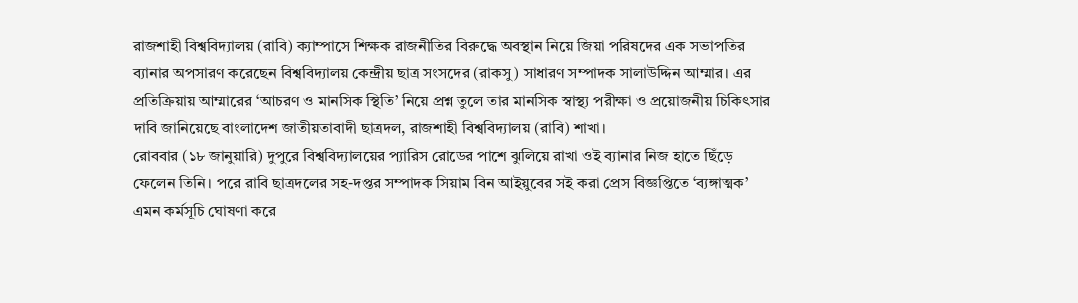রাজশাহী বিশ্ববিদ্যালয় (রাবি) ক্যাম্পাসে শিক্ষক রাজনীতির বিরুদ্ধে অবস্থান নিয়ে জিয়া পরিষদের এক সভাপতির ব্যানার অপসারণ করেছেন বিশ্ববিদ্যালয় কেন্দ্রীয় ছাত্র সংসদের (রাকসু) সাধারণ সম্পাদক সালাউদ্দিন আম্মার। এর প্রতিক্রিয়ায় আম্মারের ‘আচরণ ও মানসিক স্থিতি’ নিয়ে প্রশ্ন তুলে তার মানসিক স্বাস্থ্য পরীক্ষা ও প্রয়োজনীয় চিকিৎসার দাবি জানিয়েছে বাংলাদেশ জাতীয়তাবাদী ছাত্রদল, রাজশাহী বিশ্ববিদ্যালয় (রাবি) শাখা।
রোববার (১৮ জানুয়ারি) দুপুরে বিশ্ববিদ্যালয়ের প্যারিস রোডের পাশে ঝুলিয়ে রাখা ওই ব্যানার নিজ হাতে ছিঁড়ে ফেলেন তিনি। পরে রাবি ছাত্রদলের সহ-দপ্তর সম্পাদক সিয়াম বিন আইয়ুবের সই করা প্রেস বিজ্ঞপ্তিতে ‘ব্যঙ্গাত্মক’ এমন কর্মসূচি ঘোষণা করে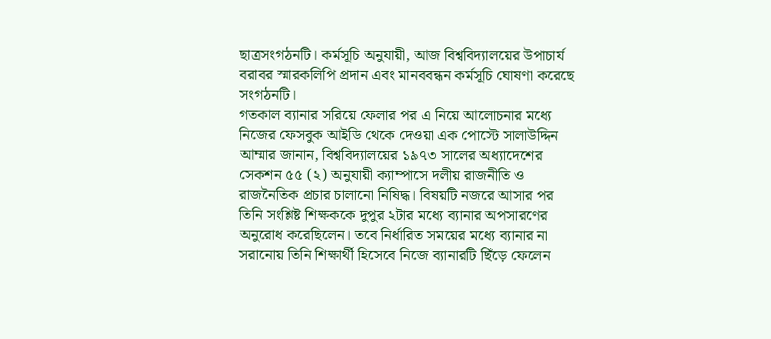ছাত্রসংগঠনটি। কর্মসূচি অনুযায়ী, আজ বিশ্ববিদ্যালয়ের উপাচার্য বরাবর স্মারকলিপি প্রদান এবং মানববন্ধন কর্মসূচি ঘোষণা করেছে সংগঠনটি।
গতকাল ব্যানার সরিয়ে ফেলার পর এ নিয়ে আলোচনার মধ্যে নিজের ফেসবুক আইডি থেকে দেওয়া এক পোস্টে সালাউদ্দিন আম্মার জানান, বিশ্ববিদ্যালয়ের ১৯৭৩ সালের অধ্যাদেশের সেকশন ৫৫ (২) অনুযায়ী ক্যাম্পাসে দলীয় রাজনীতি ও রাজনৈতিক প্রচার চালানো নিষিদ্ধ। বিষয়টি নজরে আসার পর তিনি সংশ্লিষ্ট শিক্ষককে দুপুর ২টার মধ্যে ব্যানার অপসারণের অনুরোধ করেছিলেন। তবে নির্ধারিত সময়ের মধ্যে ব্যানার না সরানোয় তিনি শিক্ষার্থী হিসেবে নিজে ব্যানারটি ছিঁড়ে ফেলেন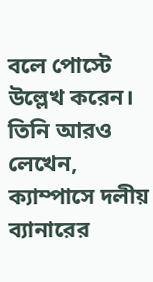বলে পোস্টে উল্লেখ করেন।
তিনি আরও লেখেন, ক্যাম্পাসে দলীয় ব্যানারের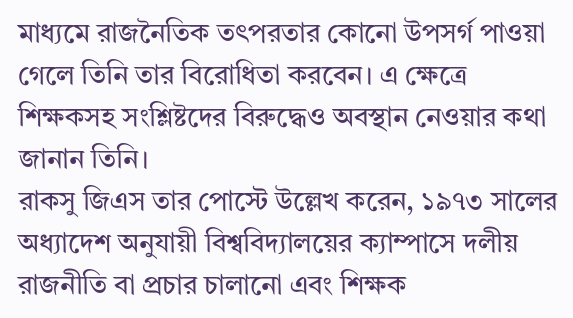মাধ্যমে রাজনৈতিক তৎপরতার কোনো উপসর্গ পাওয়া গেলে তিনি তার বিরোধিতা করবেন। এ ক্ষেত্রে শিক্ষকসহ সংশ্লিষ্টদের বিরুদ্ধেও অবস্থান নেওয়ার কথা জানান তিনি।
রাকসু জিএস তার পোস্টে উল্লেখ করেন, ১৯৭৩ সালের অধ্যাদেশ অনুযায়ী বিশ্ববিদ্যালয়ের ক্যাম্পাসে দলীয় রাজনীতি বা প্রচার চালানো এবং শিক্ষক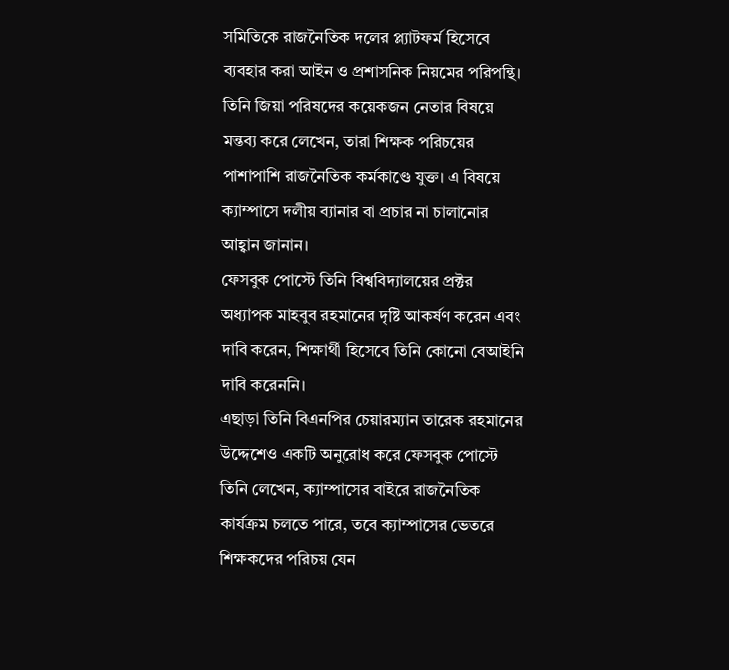সমিতিকে রাজনৈতিক দলের প্ল্যাটফর্ম হিসেবে ব্যবহার করা আইন ও প্রশাসনিক নিয়মের পরিপন্থি।
তিনি জিয়া পরিষদের কয়েকজন নেতার বিষয়ে মন্তব্য করে লেখেন, তারা শিক্ষক পরিচয়ের পাশাপাশি রাজনৈতিক কর্মকাণ্ডে যুক্ত। এ বিষয়ে ক্যাম্পাসে দলীয় ব্যানার বা প্রচার না চালানোর আহ্বান জানান।
ফেসবুক পোস্টে তিনি বিশ্ববিদ্যালয়ের প্রক্টর অধ্যাপক মাহবুব রহমানের দৃষ্টি আকর্ষণ করেন এবং দাবি করেন, শিক্ষার্থী হিসেবে তিনি কোনো বেআইনি দাবি করেননি।
এছাড়া তিনি বিএনপির চেয়ারম্যান তারেক রহমানের উদ্দেশেও একটি অনুরোধ করে ফেসবুক পোস্টে তিনি লেখেন, ক্যাম্পাসের বাইরে রাজনৈতিক কার্যক্রম চলতে পারে, তবে ক্যাম্পাসের ভেতরে শিক্ষকদের পরিচয় যেন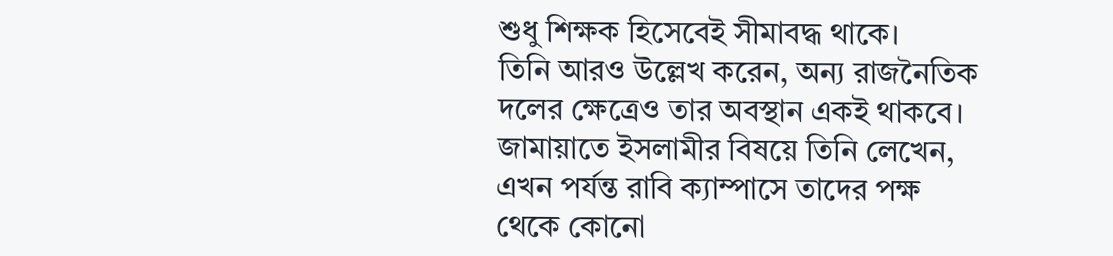শুধু শিক্ষক হিসেবেই সীমাবদ্ধ থাকে।
তিনি আরও উল্লেখ করেন, অন্য রাজনৈতিক দলের ক্ষেত্রেও তার অবস্থান একই থাকবে। জামায়াতে ইসলামীর বিষয়ে তিনি লেখেন, এখন পর্যন্ত রাবি ক্যাম্পাসে তাদের পক্ষ থেকে কোনো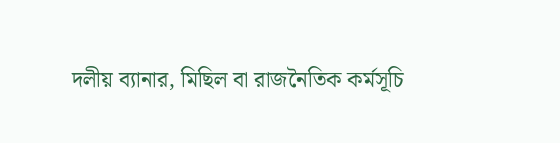দলীয় ব্যানার, মিছিল বা রাজনৈতিক কর্মসূচি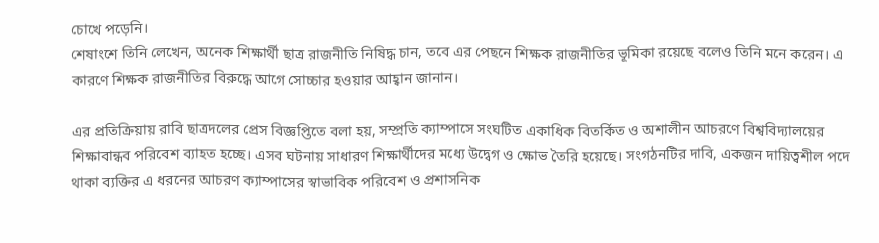চোখে পড়েনি।
শেষাংশে তিনি লেখেন, অনেক শিক্ষার্থী ছাত্র রাজনীতি নিষিদ্ধ চান, তবে এর পেছনে শিক্ষক রাজনীতির ভূমিকা রয়েছে বলেও তিনি মনে করেন। এ কারণে শিক্ষক রাজনীতির বিরুদ্ধে আগে সোচ্চার হওয়ার আহ্বান জানান।

এর প্রতিক্রিয়ায় রাবি ছাত্রদলের প্রেস বিজ্ঞপ্তিতে বলা হয়, সম্প্রতি ক্যাম্পাসে সংঘটিত একাধিক বিতর্কিত ও অশালীন আচরণে বিশ্ববিদ্যালয়ের শিক্ষাবান্ধব পরিবেশ ব্যাহত হচ্ছে। এসব ঘটনায় সাধারণ শিক্ষার্থীদের মধ্যে উদ্বেগ ও ক্ষোভ তৈরি হয়েছে। সংগঠনটির দাবি, একজন দায়িত্বশীল পদে থাকা ব্যক্তির এ ধরনের আচরণ ক্যাম্পাসের স্বাভাবিক পরিবেশ ও প্রশাসনিক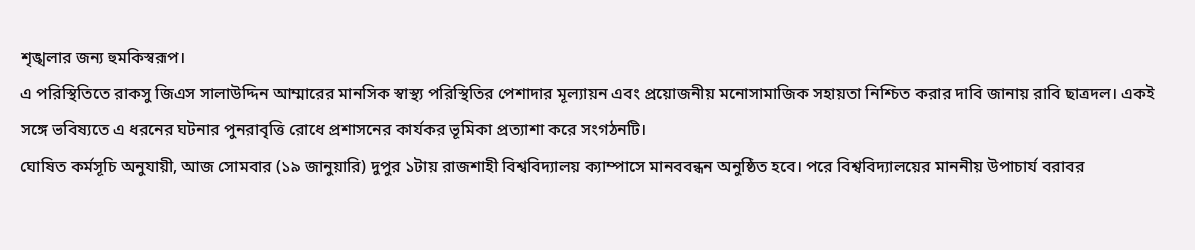শৃঙ্খলার জন্য হুমকিস্বরূপ।
এ পরিস্থিতিতে রাকসু জিএস সালাউদ্দিন আম্মারের মানসিক স্বাস্থ্য পরিস্থিতির পেশাদার মূল্যায়ন এবং প্রয়োজনীয় মনোসামাজিক সহায়তা নিশ্চিত করার দাবি জানায় রাবি ছাত্রদল। একই সঙ্গে ভবিষ্যতে এ ধরনের ঘটনার পুনরাবৃত্তি রোধে প্রশাসনের কার্যকর ভূমিকা প্রত্যাশা করে সংগঠনটি।
ঘোষিত কর্মসূচি অনুযায়ী, আজ সোমবার (১৯ জানুয়ারি) দুপুর ১টায় রাজশাহী বিশ্ববিদ্যালয় ক্যাম্পাসে মানববন্ধন অনুষ্ঠিত হবে। পরে বিশ্ববিদ্যালয়ের মাননীয় উপাচার্য বরাবর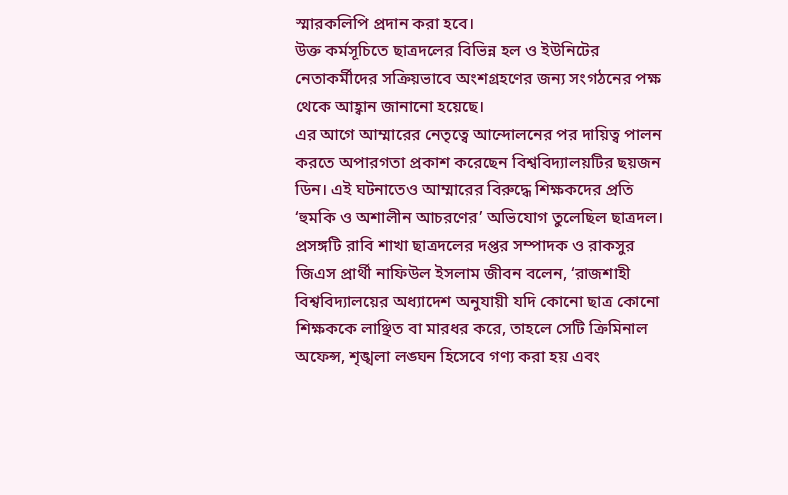স্মারকলিপি প্রদান করা হবে।
উক্ত কর্মসূচিতে ছাত্রদলের বিভিন্ন হল ও ইউনিটের নেতাকর্মীদের সক্রিয়ভাবে অংশগ্রহণের জন্য সংগঠনের পক্ষ থেকে আহ্বান জানানো হয়েছে।
এর আগে আম্মারের নেতৃত্বে আন্দোলনের পর দায়িত্ব পালন করতে অপারগতা প্রকাশ করেছেন বিশ্ববিদ্যালয়টির ছয়জন ডিন। এই ঘটনাতেও আম্মারের বিরুদ্ধে শিক্ষকদের প্রতি ‘হুমকি ও অশালীন আচরণের’ অভিযোগ তুলেছিল ছাত্রদল।
প্রসঙ্গটি রাবি শাখা ছাত্রদলের দপ্তর সম্পাদক ও রাকসুর জিএস প্রার্থী নাফিউল ইসলাম জীবন বলেন, ‘রাজশাহী বিশ্ববিদ্যালয়ের অধ্যাদেশ অনুযায়ী যদি কোনো ছাত্র কোনো শিক্ষককে লাঞ্ছিত বা মারধর করে, তাহলে সেটি ক্রিমিনাল অফেন্স, শৃঙ্খলা লঙ্ঘন হিসেবে গণ্য করা হয় এবং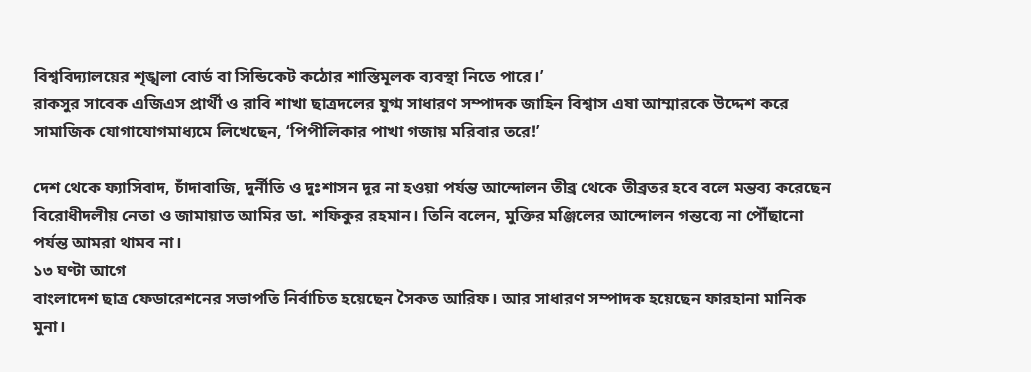বিশ্ববিদ্যালয়ের শৃঙ্খলা বোর্ড বা সিন্ডিকেট কঠোর শাস্তিমূলক ব্যবস্থা নিতে পারে।’
রাকসুর সাবেক এজিএস প্রার্থী ও রাবি শাখা ছাত্রদলের যুগ্ম সাধারণ সম্পাদক জাহিন বিশ্বাস এষা আম্মারকে উদ্দেশ করে সামাজিক যোগাযোগমাধ্যমে লিখেছেন, ‘পিপীলিকার পাখা গজায় মরিবার তরে!’

দেশ থেকে ফ্যাসিবাদ, চাঁদাবাজি, দুর্নীতি ও দুঃশাসন দূর না হওয়া পর্যন্ত আন্দোলন তীব্র থেকে তীব্রতর হবে বলে মন্তব্য করেছেন বিরোধীদলীয় নেতা ও জামায়াত আমির ডা. শফিকুর রহমান। তিনি বলেন, মুক্তির মঞ্জিলের আন্দোলন গন্তব্যে না পৌঁছানো পর্যন্ত আমরা থামব না।
১৩ ঘণ্টা আগে
বাংলাদেশ ছাত্র ফেডারেশনের সভাপতি নির্বাচিত হয়েছেন সৈকত আরিফ। আর সাধারণ সম্পাদক হয়েছেন ফারহানা মানিক মুনা।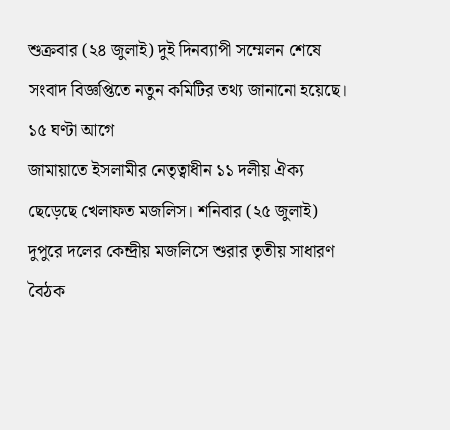শুক্রবার (২৪ জুলাই) দুই দিনব্যাপী সম্মেলন শেষে সংবাদ বিজ্ঞপ্তিতে নতুন কমিটির তথ্য জানানো হয়েছে।
১৫ ঘণ্টা আগে
জামায়াতে ইসলামীর নেতৃত্বাধীন ১১ দলীয় ঐক্য ছেড়েছে খেলাফত মজলিস। শনিবার (২৫ জুলাই) দুপুরে দলের কেন্দ্রীয় মজলিসে শুরার তৃতীয় সাধারণ বৈঠক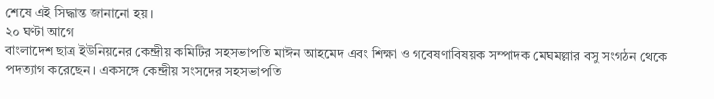শেষে এই সিদ্ধান্ত জানানো হয়।
২০ ঘণ্টা আগে
বাংলাদেশ ছাত্র ইউনিয়নের কেন্দ্রীয় কমিটির সহসভাপতি মাঈন আহমেদ এবং শিক্ষা ও গবেষণাবিষয়ক সম্পাদক মেঘমল্লার বসু সংগঠন থেকে পদত্যাগ করেছেন। একসঙ্গে কেন্দ্রীয় সংসদের সহসভাপতি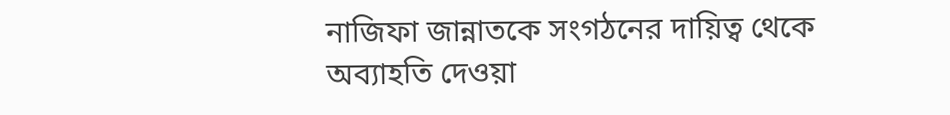নাজিফা জান্নাতকে সংগঠনের দায়িত্ব থেকে অব্যাহতি দেওয়া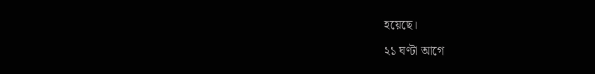হয়েছে।
২১ ঘণ্টা আগে